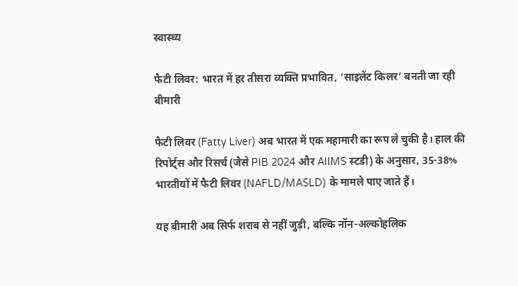स्वास्थ्य

फैटी लिवर: भारत में हर तीसरा व्यक्ति प्रभावित, ‘साइलेंट किलर’ बनती जा रही बीमारी

फैटी लिवर (Fatty Liver) अब भारत में एक महामारी का रूप ले चुकी है। हाल की रिपोर्ट्स और रिसर्च (जैसे PIB 2024 और AIIMS स्टडी) के अनुसार, 35-38% भारतीयों में फैटी लिवर (NAFLD/MASLD) के मामले पाए जाते हैं।

यह बीमारी अब सिर्फ शराब से नहीं जुड़ी, बल्कि नॉन-अल्कोहलिक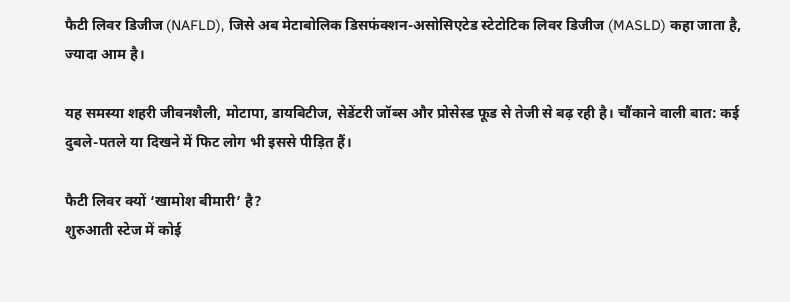फैटी लिवर डिजीज (NAFLD), जिसे अब मेटाबोलिक डिसफंक्शन-असोसिएटेड स्टेटोटिक लिवर डिजीज (MASLD) कहा जाता है, ज्यादा आम है।

यह समस्या शहरी जीवनशैली, मोटापा, डायबिटीज, सेडेंटरी जॉब्स और प्रोसेस्ड फूड से तेजी से बढ़ रही है। चौंकाने वाली बात: कई दुबले-पतले या दिखने में फिट लोग भी इससे पीड़ित हैं।

फैटी लिवर क्यों ‘खामोश बीमारी’ है?
शुरुआती स्टेज में कोई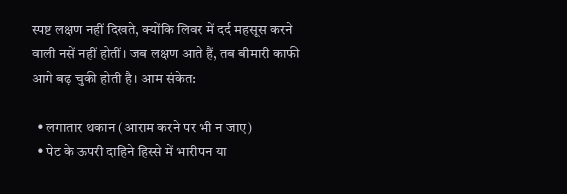स्पष्ट लक्षण नहीं दिखते, क्योंकि लिवर में दर्द महसूस करने वाली नसें नहीं होतीं। जब लक्षण आते हैं, तब बीमारी काफी आगे बढ़ चुकी होती है। आम संकेत:

  • लगातार थकान (आराम करने पर भी न जाए)
  • पेट के ऊपरी दाहिने हिस्से में भारीपन या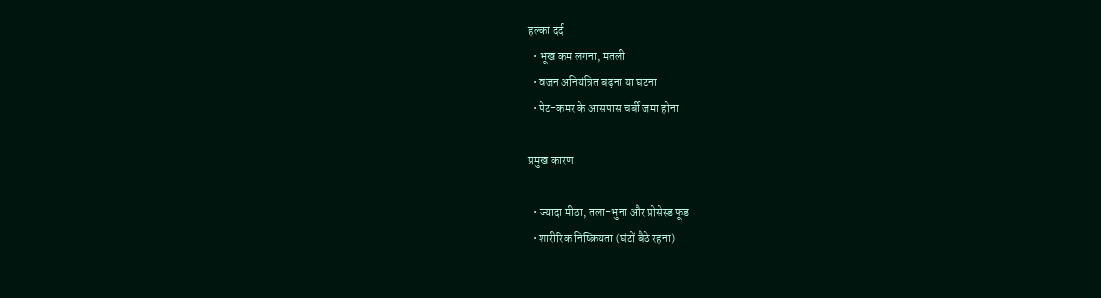हल्का दर्द
  • भूख कम लगना, मतली
  • वजन अनियंत्रित बढ़ना या घटना
  • पेट-कमर के आसपास चर्बी जमा होना

प्रमुख कारण

  • ज्यादा मीठा, तला-भुना और प्रोसेस्ड फूड
  • शारीरिक निष्क्रियता (घंटों बैठे रहना)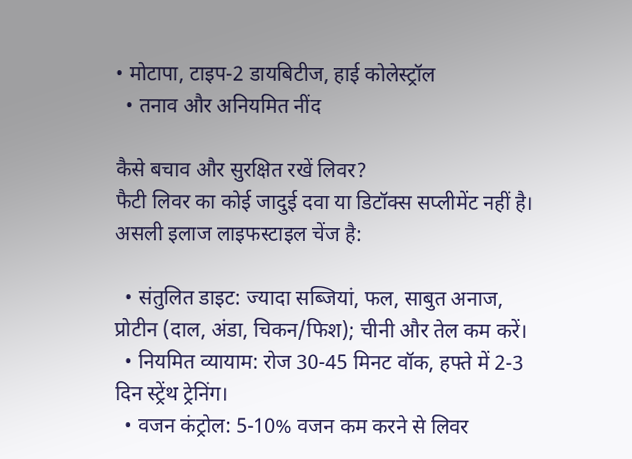• मोटापा, टाइप-2 डायबिटीज, हाई कोलेस्ट्रॉल
  • तनाव और अनियमित नींद

कैसे बचाव और सुरक्षित रखें लिवर?
फैटी लिवर का कोई जादुई दवा या डिटॉक्स सप्लीमेंट नहीं है। असली इलाज लाइफस्टाइल चेंज है:

  • संतुलित डाइट: ज्यादा सब्जियां, फल, साबुत अनाज, प्रोटीन (दाल, अंडा, चिकन/फिश); चीनी और तेल कम करें।
  • नियमित व्यायाम: रोज 30-45 मिनट वॉक, हफ्ते में 2-3 दिन स्ट्रेंथ ट्रेनिंग।
  • वजन कंट्रोल: 5-10% वजन कम करने से लिवर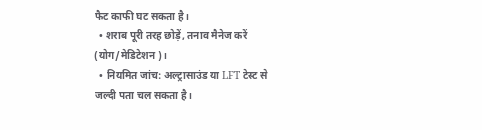फैट काफी घट सकता है।
  • शराब पूरी तरह छोड़ें, तनाव मैनेज करें (योग/मेडिटेशन)।
  • नियमित जांच: अल्ट्रासाउंड या LFT टेस्ट से जल्दी पता चल सकता है।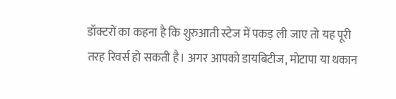डॉक्टरों का कहना है कि शुरुआती स्टेज में पकड़ ली जाए तो यह पूरी तरह रिवर्स हो सकती है। अगर आपको डायबिटीज, मोटापा या थकान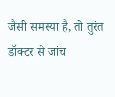जैसी समस्या है, तो तुरंत डॉक्टर से जांच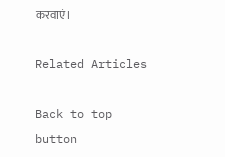करवाएं।

Related Articles

Back to top button